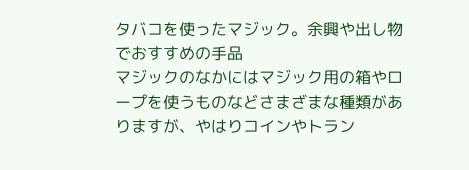タバコを使ったマジック。余興や出し物でおすすめの手品
マジックのなかにはマジック用の箱やロープを使うものなどさまざまな種類がありますが、やはりコインやトラン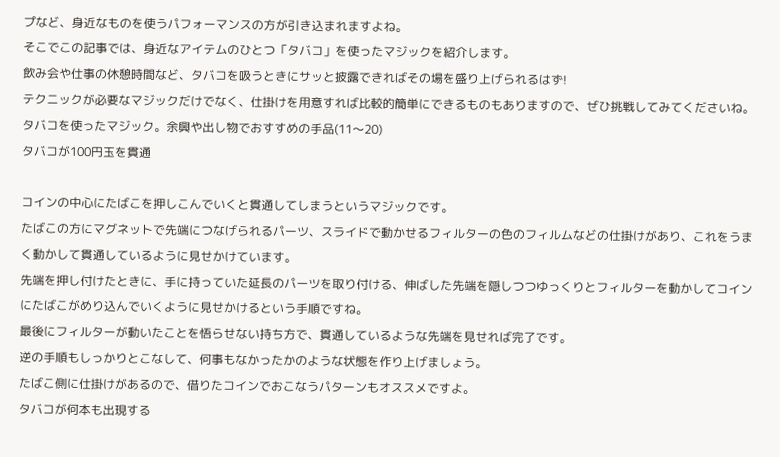プなど、身近なものを使うパフォーマンスの方が引き込まれますよね。
そこでこの記事では、身近なアイテムのひとつ「タバコ」を使ったマジックを紹介します。
飲み会や仕事の休憩時間など、タバコを吸うときにサッと披露できればその場を盛り上げられるはず!
テクニックが必要なマジックだけでなく、仕掛けを用意すれば比較的簡単にできるものもありますので、ぜひ挑戦してみてくださいね。
タバコを使ったマジック。余興や出し物でおすすめの手品(11〜20)
タバコが100円玉を貫通

コインの中心にたばこを押しこんでいくと貫通してしまうというマジックです。
たばこの方にマグネットで先端につなげられるパーツ、スライドで動かせるフィルターの色のフィルムなどの仕掛けがあり、これをうまく動かして貫通しているように見せかけています。
先端を押し付けたときに、手に持っていた延長のパーツを取り付ける、伸ばした先端を隠しつつゆっくりとフィルターを動かしてコインにたばこがめり込んでいくように見せかけるという手順ですね。
最後にフィルターが動いたことを悟らせない持ち方で、貫通しているような先端を見せれば完了です。
逆の手順もしっかりとこなして、何事もなかったかのような状態を作り上げましょう。
たばこ側に仕掛けがあるので、借りたコインでおこなうパターンもオススメですよ。
タバコが何本も出現する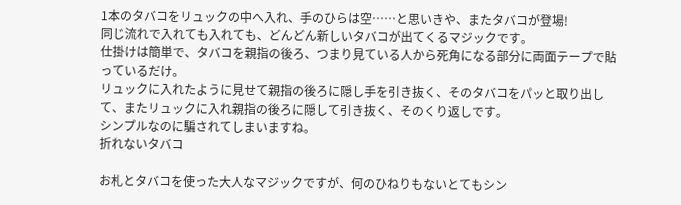1本のタバコをリュックの中へ入れ、手のひらは空……と思いきや、またタバコが登場!
同じ流れで入れても入れても、どんどん新しいタバコが出てくるマジックです。
仕掛けは簡単で、タバコを親指の後ろ、つまり見ている人から死角になる部分に両面テープで貼っているだけ。
リュックに入れたように見せて親指の後ろに隠し手を引き抜く、そのタバコをパッと取り出して、またリュックに入れ親指の後ろに隠して引き抜く、そのくり返しです。
シンプルなのに騙されてしまいますね。
折れないタバコ

お札とタバコを使った大人なマジックですが、何のひねりもないとてもシン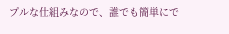プルな仕組みなので、誰でも簡単にで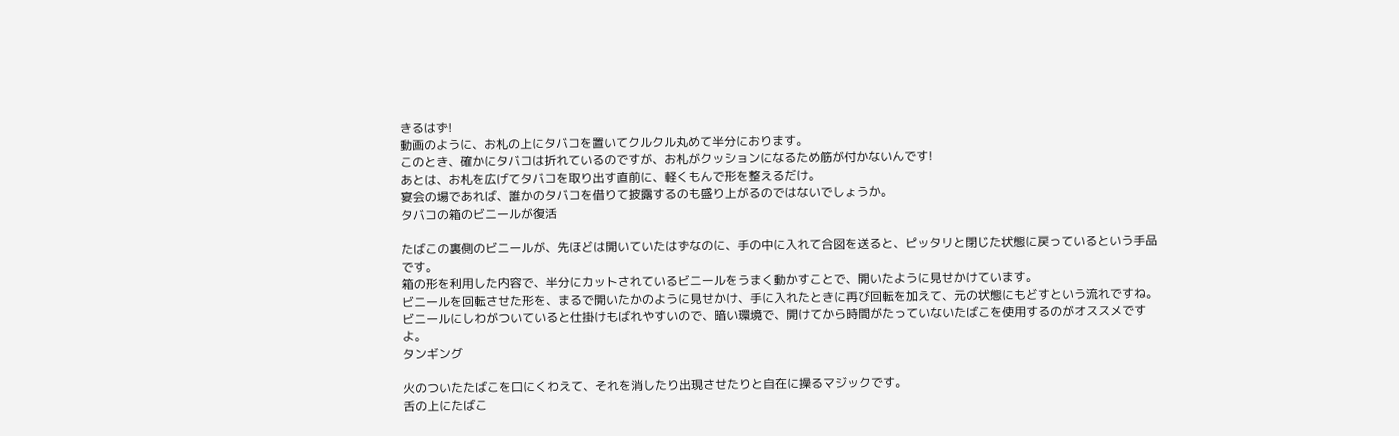きるはず!
動画のように、お札の上にタバコを置いてクルクル丸めて半分におります。
このとき、確かにタバコは折れているのですが、お札がクッションになるため筋が付かないんです!
あとは、お札を広げてタバコを取り出す直前に、軽くもんで形を整えるだけ。
宴会の場であれば、誰かのタバコを借りて披露するのも盛り上がるのではないでしょうか。
タバコの箱のビニールが復活

たばこの裏側のビニールが、先ほどは開いていたはずなのに、手の中に入れて合図を送ると、ピッタリと閉じた状態に戻っているという手品です。
箱の形を利用した内容で、半分にカットされているビニールをうまく動かすことで、開いたように見せかけています。
ビニールを回転させた形を、まるで開いたかのように見せかけ、手に入れたときに再び回転を加えて、元の状態にもどすという流れですね。
ビニールにしわがついていると仕掛けもばれやすいので、暗い環境で、開けてから時間がたっていないたばこを使用するのがオススメですよ。
タンギング

火のついたたばこを口にくわえて、それを消したり出現させたりと自在に操るマジックです。
舌の上にたばこ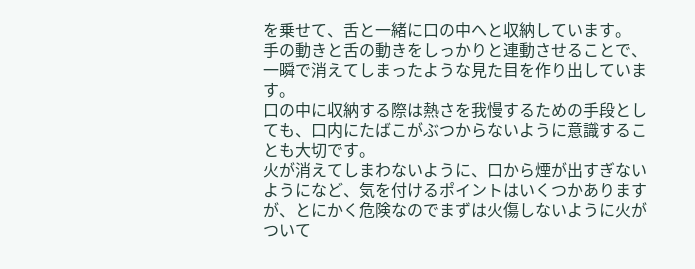を乗せて、舌と一緒に口の中へと収納しています。
手の動きと舌の動きをしっかりと連動させることで、一瞬で消えてしまったような見た目を作り出しています。
口の中に収納する際は熱さを我慢するための手段としても、口内にたばこがぶつからないように意識することも大切です。
火が消えてしまわないように、口から煙が出すぎないようになど、気を付けるポイントはいくつかありますが、とにかく危険なのでまずは火傷しないように火がついて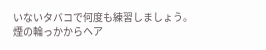いないタバコで何度も練習しましょう。
煙の輪っかからヘア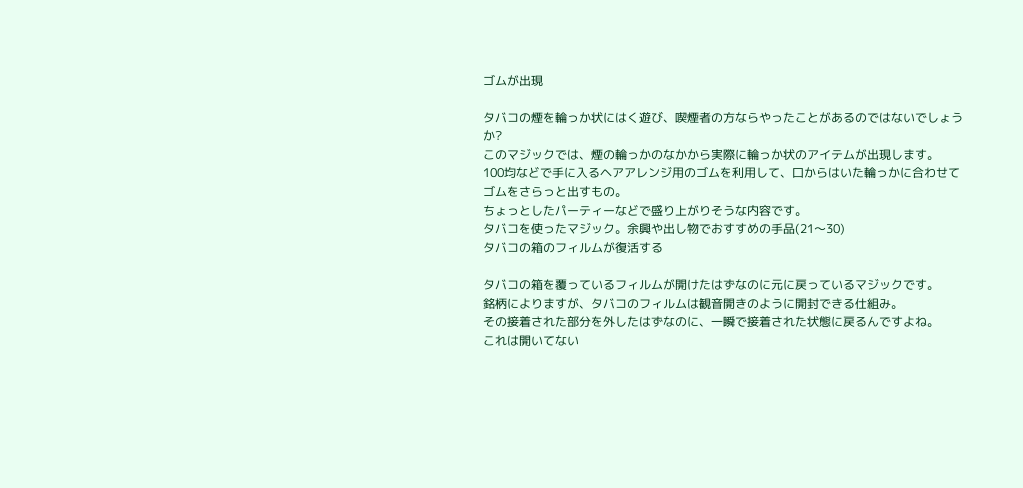ゴムが出現

タバコの煙を輪っか状にはく遊び、喫煙者の方ならやったことがあるのではないでしょうか?
このマジックでは、煙の輪っかのなかから実際に輪っか状のアイテムが出現します。
100均などで手に入るヘアアレンジ用のゴムを利用して、口からはいた輪っかに合わせてゴムをさらっと出すもの。
ちょっとしたパーティーなどで盛り上がりそうな内容です。
タバコを使ったマジック。余興や出し物でおすすめの手品(21〜30)
タバコの箱のフィルムが復活する

タバコの箱を覆っているフィルムが開けたはずなのに元に戻っているマジックです。
銘柄によりますが、タバコのフィルムは観音開きのように開封できる仕組み。
その接着された部分を外したはずなのに、一瞬で接着された状態に戻るんですよね。
これは開いてない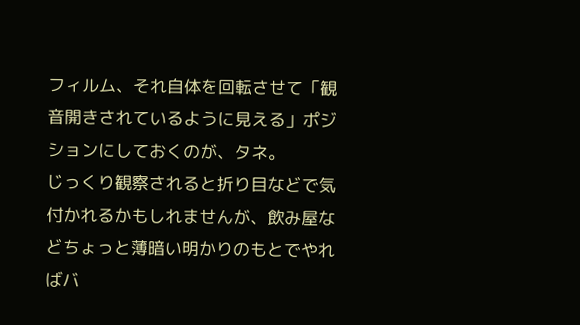フィルム、それ自体を回転させて「観音開きされているように見える」ポジションにしておくのが、タネ。
じっくり観察されると折り目などで気付かれるかもしれませんが、飲み屋などちょっと薄暗い明かりのもとでやればバ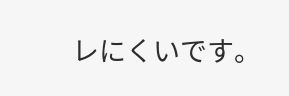レにくいです。